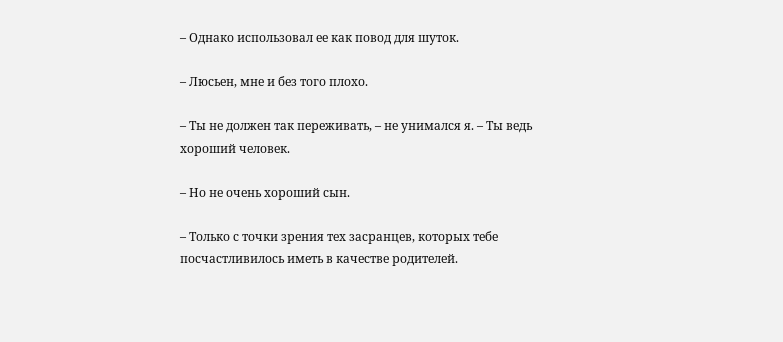– Однако использовал ее как повод для шуток.

– Люсьен, мне и без того плохо.

– Ты не должен так переживать, – не унимался я. – Ты ведь хороший человек.

– Но не очень хороший сын.

– Только с точки зрения тех засранцев, которых тебе посчастливилось иметь в качестве родителей.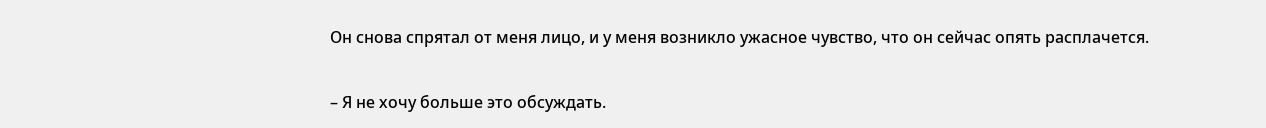Он снова спрятал от меня лицо, и у меня возникло ужасное чувство, что он сейчас опять расплачется.

– Я не хочу больше это обсуждать.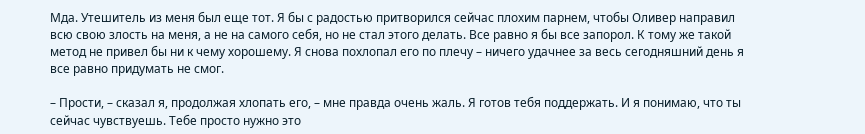Мда. Утешитель из меня был еще тот. Я бы с радостью притворился сейчас плохим парнем, чтобы Оливер направил всю свою злость на меня, а не на самого себя, но не стал этого делать. Все равно я бы все запорол. К тому же такой метод не привел бы ни к чему хорошему. Я снова похлопал его по плечу – ничего удачнее за весь сегодняшний день я все равно придумать не смог.

– Прости, – сказал я, продолжая хлопать его, – мне правда очень жаль. Я готов тебя поддержать. И я понимаю, что ты сейчас чувствуешь. Тебе просто нужно это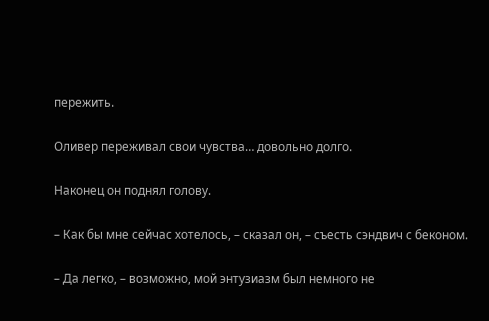пережить.

Оливер переживал свои чувства… довольно долго.

Наконец он поднял голову.

– Как бы мне сейчас хотелось, – сказал он, – съесть сэндвич с беконом.

– Да легко, – возможно, мой энтузиазм был немного не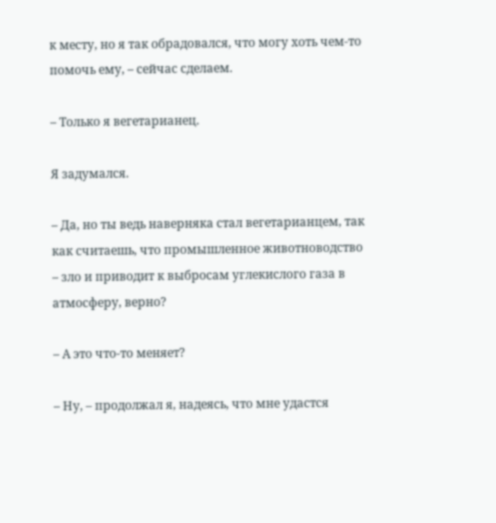к месту, но я так обрадовался, что могу хоть чем-то помочь ему, – сейчас сделаем.

– Только я вегетарианец.

Я задумался.

– Да, но ты ведь наверняка стал вегетарианцем, так как считаешь, что промышленное животноводство – зло и приводит к выбросам углекислого газа в атмосферу, верно?

– А это что-то меняет?

– Ну, – продолжал я, надеясь, что мне удастся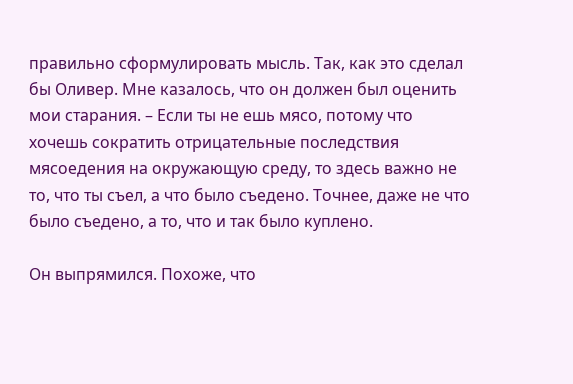правильно сформулировать мысль. Так, как это сделал бы Оливер. Мне казалось, что он должен был оценить мои старания. – Если ты не ешь мясо, потому что хочешь сократить отрицательные последствия мясоедения на окружающую среду, то здесь важно не то, что ты съел, а что было съедено. Точнее, даже не что было съедено, а то, что и так было куплено.

Он выпрямился. Похоже, что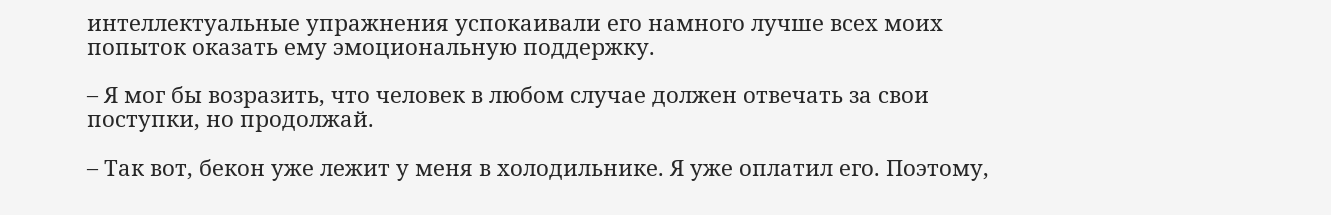интеллектуальные упражнения успокаивали его намного лучше всех моих попыток оказать ему эмоциональную поддержку.

– Я мог бы возразить, что человек в любом случае должен отвечать за свои поступки, но продолжай.

– Так вот, бекон уже лежит у меня в холодильнике. Я уже оплатил его. Поэтому,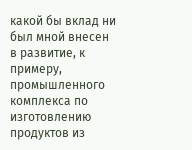какой бы вклад ни был мной внесен в развитие, к примеру, промышленного комплекса по изготовлению продуктов из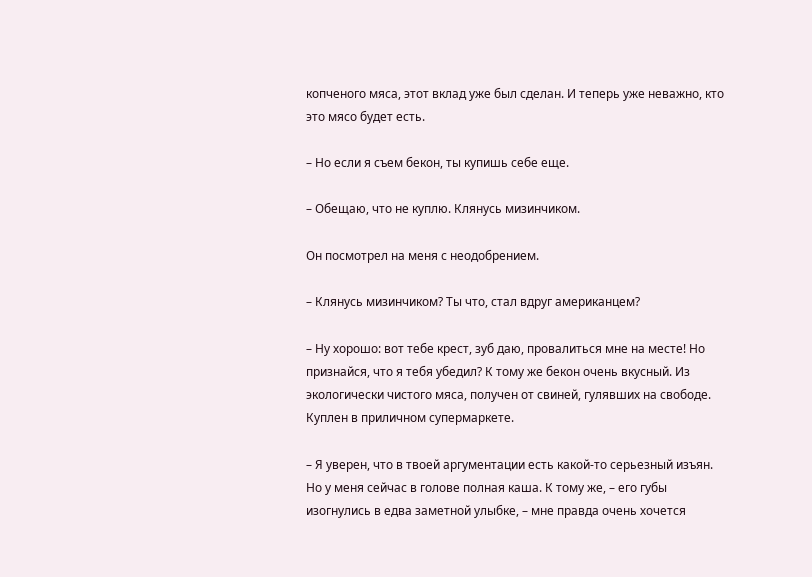копченого мяса, этот вклад уже был сделан. И теперь уже неважно, кто это мясо будет есть.

– Но если я съем бекон, ты купишь себе еще.

– Обещаю, что не куплю. Клянусь мизинчиком.

Он посмотрел на меня с неодобрением.

– Клянусь мизинчиком? Ты что, стал вдруг американцем?

– Ну хорошо: вот тебе крест, зуб даю, провалиться мне на месте! Но признайся, что я тебя убедил? К тому же бекон очень вкусный. Из экологически чистого мяса, получен от свиней, гулявших на свободе. Куплен в приличном супермаркете.

– Я уверен, что в твоей аргументации есть какой-то серьезный изъян. Но у меня сейчас в голове полная каша. К тому же, – его губы изогнулись в едва заметной улыбке, – мне правда очень хочется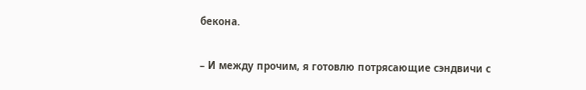бекона.

– И между прочим, я готовлю потрясающие сэндвичи с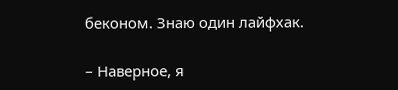беконом. Знаю один лайфхак.

– Наверное, я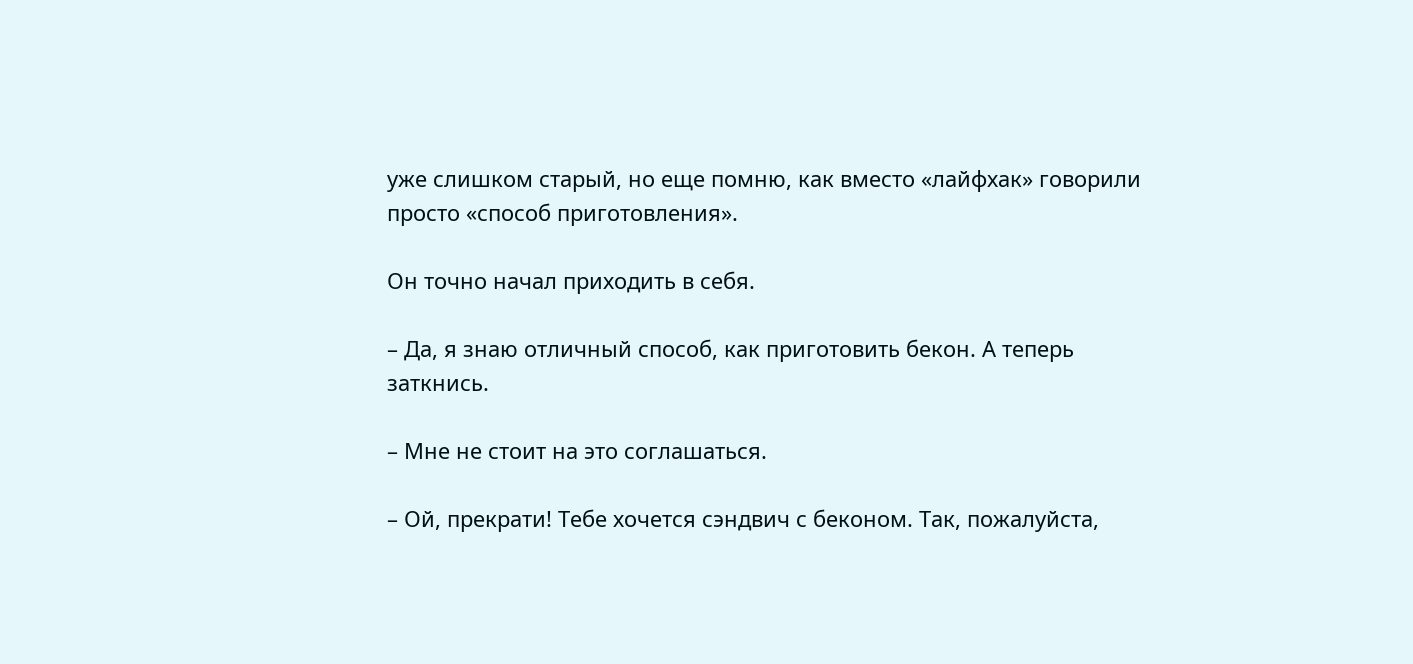уже слишком старый, но еще помню, как вместо «лайфхак» говорили просто «способ приготовления».

Он точно начал приходить в себя.

– Да, я знаю отличный способ, как приготовить бекон. А теперь заткнись.

– Мне не стоит на это соглашаться.

– Ой, прекрати! Тебе хочется сэндвич с беконом. Так, пожалуйста,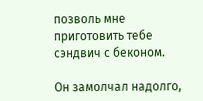позволь мне приготовить тебе сэндвич с беконом.

Он замолчал надолго,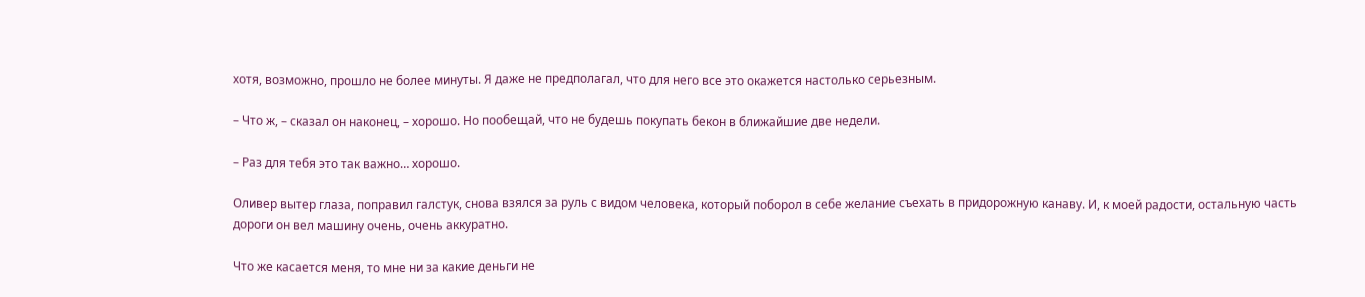хотя, возможно, прошло не более минуты. Я даже не предполагал, что для него все это окажется настолько серьезным.

– Что ж, – сказал он наконец, – хорошо. Но пообещай, что не будешь покупать бекон в ближайшие две недели.

– Раз для тебя это так важно… хорошо.

Оливер вытер глаза, поправил галстук, снова взялся за руль с видом человека, который поборол в себе желание съехать в придорожную канаву. И, к моей радости, остальную часть дороги он вел машину очень, очень аккуратно.

Что же касается меня, то мне ни за какие деньги не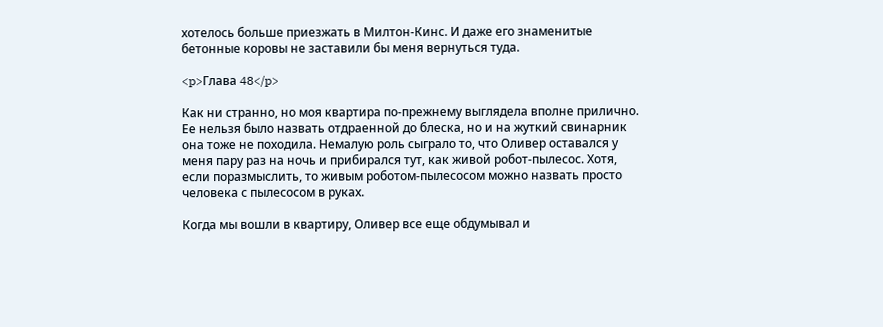хотелось больше приезжать в Милтон-Кинс. И даже его знаменитые бетонные коровы не заставили бы меня вернуться туда.

<p>Глава 48</p>

Как ни странно, но моя квартира по-прежнему выглядела вполне прилично. Ее нельзя было назвать отдраенной до блеска, но и на жуткий свинарник она тоже не походила. Немалую роль сыграло то, что Оливер оставался у меня пару раз на ночь и прибирался тут, как живой робот-пылесос. Хотя, если поразмыслить, то живым роботом-пылесосом можно назвать просто человека с пылесосом в руках.

Когда мы вошли в квартиру, Оливер все еще обдумывал и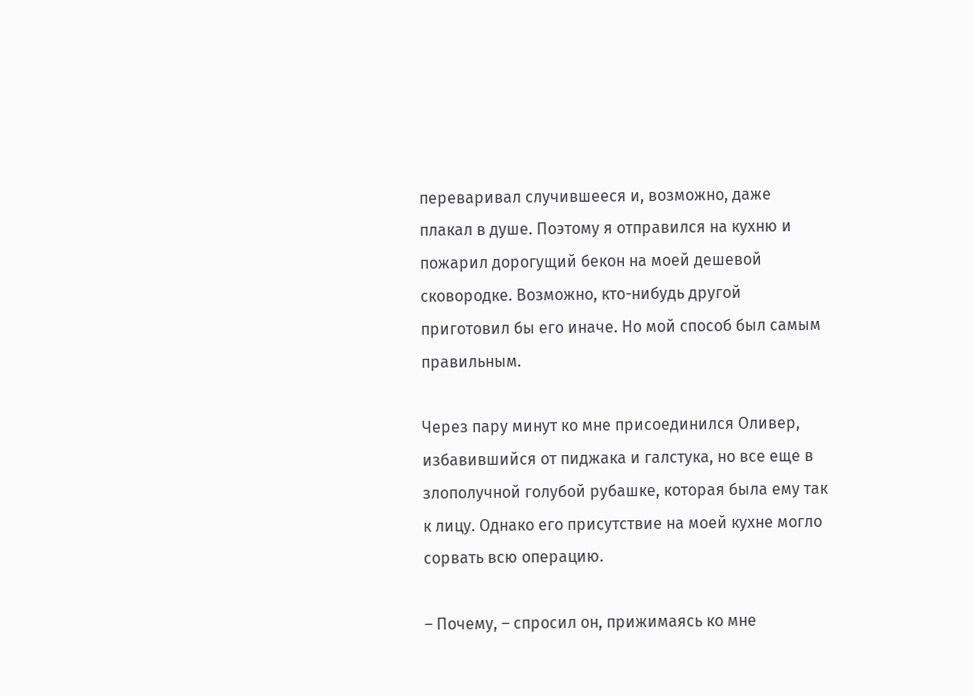переваривал случившееся и, возможно, даже плакал в душе. Поэтому я отправился на кухню и пожарил дорогущий бекон на моей дешевой сковородке. Возможно, кто-нибудь другой приготовил бы его иначе. Но мой способ был самым правильным.

Через пару минут ко мне присоединился Оливер, избавившийся от пиджака и галстука, но все еще в злополучной голубой рубашке, которая была ему так к лицу. Однако его присутствие на моей кухне могло сорвать всю операцию.

– Почему, – спросил он, прижимаясь ко мне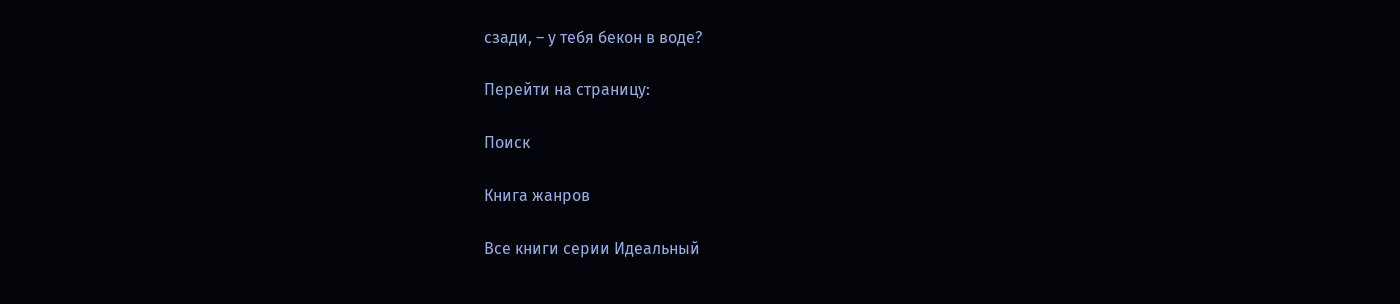сзади, – у тебя бекон в воде?

Перейти на страницу:

Поиск

Книга жанров

Все книги серии Идеальный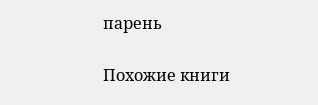парень

Похожие книги